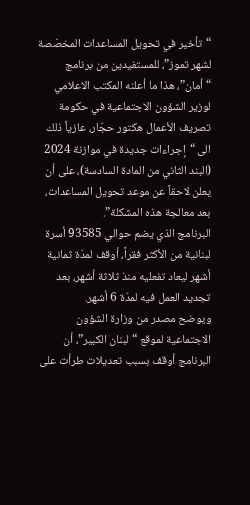“تأخير في تحويل المساعدات المخصّصة لشهر تموز”، للمستفيدين من برنامج “أمان”، هذا ما أعلنه المكتب الاعلامي لوزير الشؤون الاجتماعية في حكومة تصريف الأعمال هكتور حجّار، عازياً ذلك الى “إجراءات جديدة في موازنة 2024 (البند الثاني من المادة السادسة)، على أن يعلن لاحقاً عن موعد تحويل المساعدات، بعد معالجة هذه المشكلة”.
البرنامج الذي يضم حوالي 93585 أسرة لبنانية من الأكثر فقراً، أوقف لمدّة ثمانية أشهر ليعاد تفعليه منذ ثلاثة أشهر، بعد تجديد العمل فيه لمدّة 6 أشهر.
ويوضح مصدر من وزارة الشؤون الاجتماعية لموقع “لبنان الكبير”، أن البرنامج أوقف بسبب تعديلات طرأت على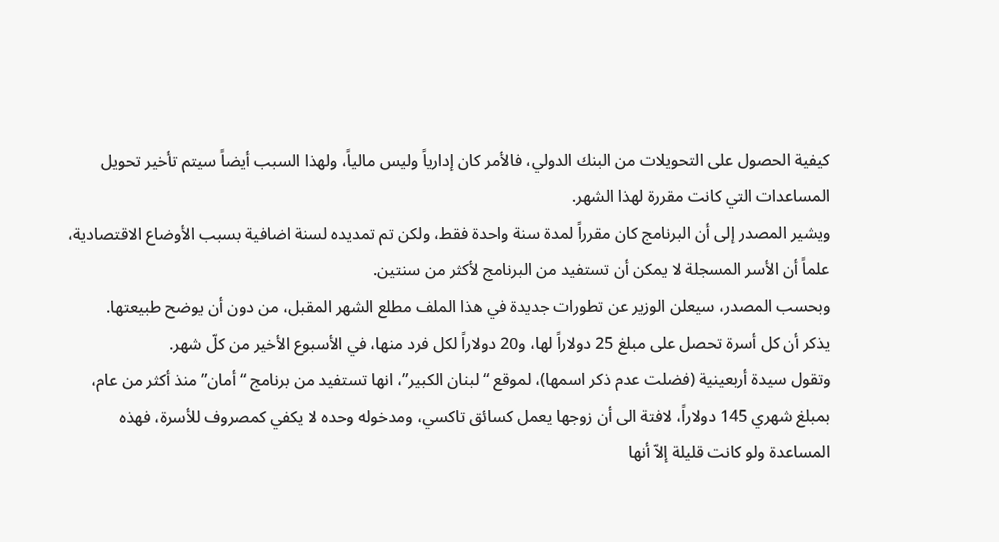كيفية الحصول على التحويلات من البنك الدولي، فالأمر كان إدارياً وليس مالياً، ولهذا السبب أيضاً سيتم تأخير تحويل المساعدات التي كانت مقررة لهذا الشهر.
ويشير المصدر إلى أن البرنامج كان مقرراً لمدة سنة واحدة فقط، ولكن تم تمديده لسنة اضافية بسبب الأوضاع الاقتصادية، علماً أن الأسر المسجلة لا يمكن أن تستفيد من البرنامج لأكثر من سنتين.
وبحسب المصدر، سيعلن الوزير عن تطورات جديدة في هذا الملف مطلع الشهر المقبل، من دون أن يوضح طبيعتها.
يذكر أن كل أسرة تحصل على مبلغ 25 دولاراً لها، و20 دولاراً لكل فرد منها، في الأسبوع الأخير من كلّ شهر.
وتقول سيدة أربعينية (فضلت عدم ذكر اسمها)، لموقع “لبنان الكبير”، انها تستفيد من برنامج “أمان” منذ أكثر من عام، بمبلغ شهري 145 دولاراً، لافتة الى أن زوجها يعمل كسائق تاكسي، ومدخوله وحده لا يكفي كمصروف للأسرة، فهذه المساعدة ولو كانت قليلة إلاّ أنها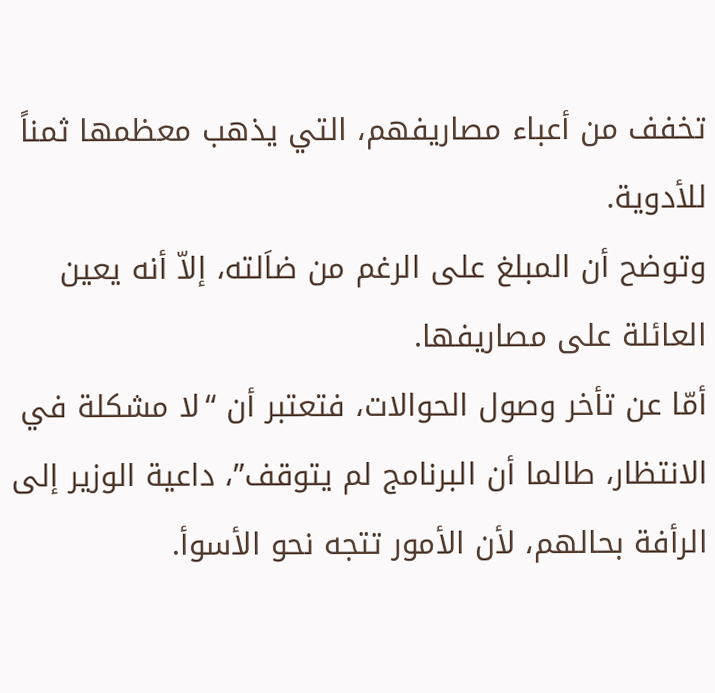تخفف من أعباء مصاريفهم، التي يذهب معظمها ثمناً للأدوية.
وتوضح أن المبلغ على الرغم من ضاَلته، إلاّ أنه يعين العائلة على مصاريفها.
أمّا عن تأخر وصول الحوالات، فتعتبر أن “لا مشكلة في الانتظار، طالما أن البرنامج لم يتوقف”، داعية الوزير إلى الرأفة بحالهم، لأن الأمور تتجه نحو الأسوأ.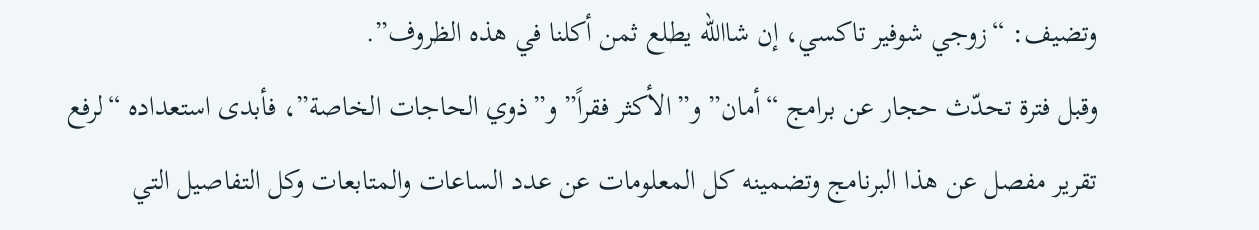وتضيف: “زوجي شوفير تاكسي، إن شاالله يطلع ثمن أكلنا في هذه الظروف”.
وقبل فترة تحدّث حجار عن برامج “أمان” و”الأكثر فقراً” و”ذوي الحاجات الخاصة”، فأبدى استعداده “لرفع تقرير مفصل عن هذا البرنامج وتضمينه كل المعلومات عن عدد الساعات والمتابعات وكل التفاصيل التي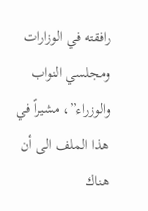رافقته في الوزارات ومجلسي النواب والوزراء”، مشيراً في هذا الملف الى أن هناك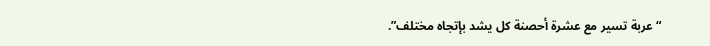“عربة تسير مع عشرة أحصنة كل يشد بإتجاه مختلف”.